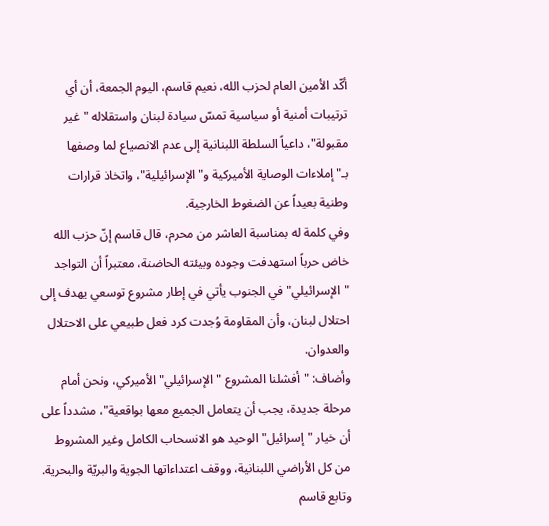أكّد الأمين العام لحزب الله، نعيم قاسم، اليوم الجمعة، أن أي ترتيبات أمنية أو سياسية تمسّ سيادة لبنان واستقلاله "غير مقبولة"، داعياً السلطة اللبنانية إلى عدم الانصياع لما وصفها بـ"إملاءات الوصاية الأميركية و"الإسرائيلية"، واتخاذ قرارات وطنية بعيداً عن الضغوط الخارجية.
وفي كلمة له بمناسبة العاشر من محرم، قال قاسم إنّ حزب الله خاض حرباً استهدفت وجوده وبيئته الحاضنة، معتبراً أن التواجد "الإسرائيلي" في الجنوب يأتي في إطار مشروع توسعي يهدف إلى احتلال لبنان، وأن المقاومة وُجدت كرد فعل طبيعي على الاحتلال والعدوان.
وأضاف: "أفشلنا المشروع "الإسرائيلي" الأميركي، ونحن أمام مرحلة جديدة، يجب أن يتعامل الجميع معها بواقعية"، مشدداً على أن خيار "إسرائيل" الوحيد هو الانسحاب الكامل وغير المشروط من كل الأراضي اللبنانية، ووقف اعتداءاتها الجوية والبريّة والبحرية.
وتابع قاسم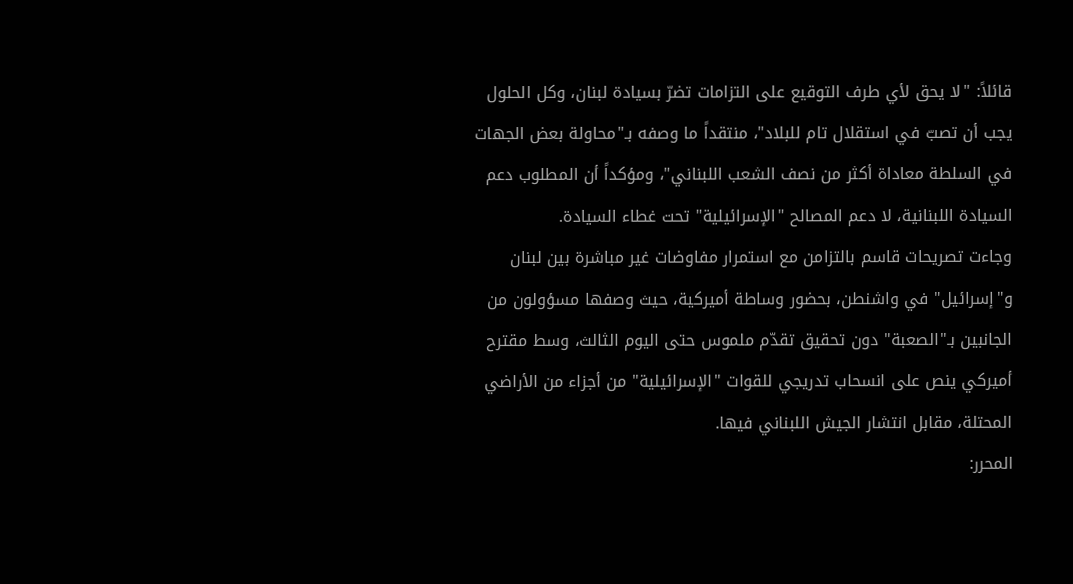قائلاً: "لا يحق لأي طرف التوقيع على التزامات تضرّ بسيادة لبنان، وكل الحلول يجب أن تصبّ في استقلال تام للبلاد"، منتقداً ما وصفه بـ"محاولة بعض الجهات في السلطة معاداة أكثر من نصف الشعب اللبناني"، ومؤكداً أن المطلوب دعم السيادة اللبنانية، لا دعم المصالح "الإسرائيلية" تحت غطاء السيادة.
وجاءت تصريحات قاسم بالتزامن مع استمرار مفاوضات غير مباشرة بين لبنان و"إسرائيل" في واشنطن، بحضور وساطة أميركية، حيث وصفها مسؤولون من الجانبين بـ"الصعبة" دون تحقيق تقدّم ملموس حتى اليوم الثالث، وسط مقترح أميركي ينص على انسحاب تدريجي للقوات "الإسرائيلية" من أجزاء من الأراضي المحتلة، مقابل انتشار الجيش اللبناني فيها.
المحرر: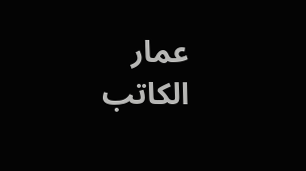عمار الكاتب